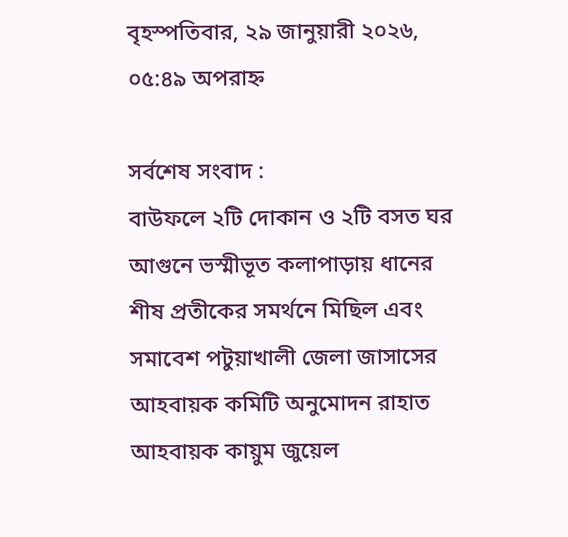বৃহস্পতিবার, ২৯ জানুয়ারী ২০২৬, ০৫:৪৯ অপরাহ্ন

সর্বশেষ সংবাদ :
বাউফলে ২টি দোকান ও ২টি বসত ঘর আগুনে ভস্মীভূত কলাপাড়ায় ধানের শীষ প্রতীকের সমর্থনে মিছিল এবং সমাবেশ পটুয়াখালী জেলা জাসাসের আহবায়ক কমিটি অনুমোদন রাহাত আহবায়ক কায়ুম জুয়েল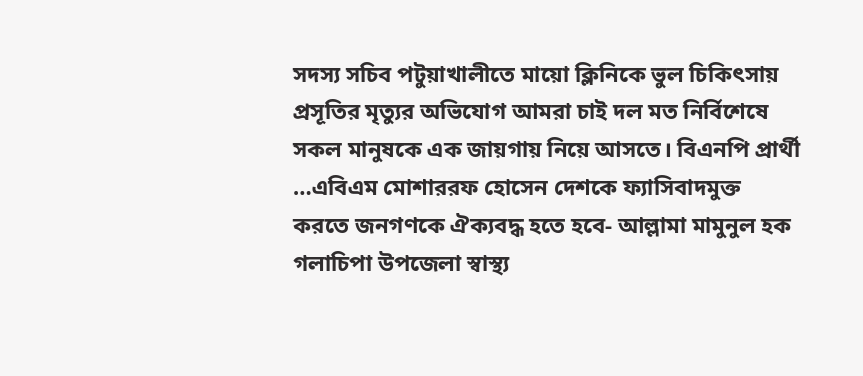সদস্য সচিব পটুয়াখালীতে মায়ো ক্লিনিকে ভুল চিকিৎসায় প্রসূতির মৃত্যুর অভিযোগ আমরা চাই দল মত নির্বিশেষে সকল মানুষকে এক জায়গায় নিয়ে আসতে। বিএনপি প্রার্থী …এবিএম মোশাররফ হোসেন দেশকে ফ্যাসিবাদমুক্ত করতে জনগণকে ঐক্যবদ্ধ হতে হবে- আল্লামা মামুনুল হক গলাচিপা উপজেলা স্বাস্থ্য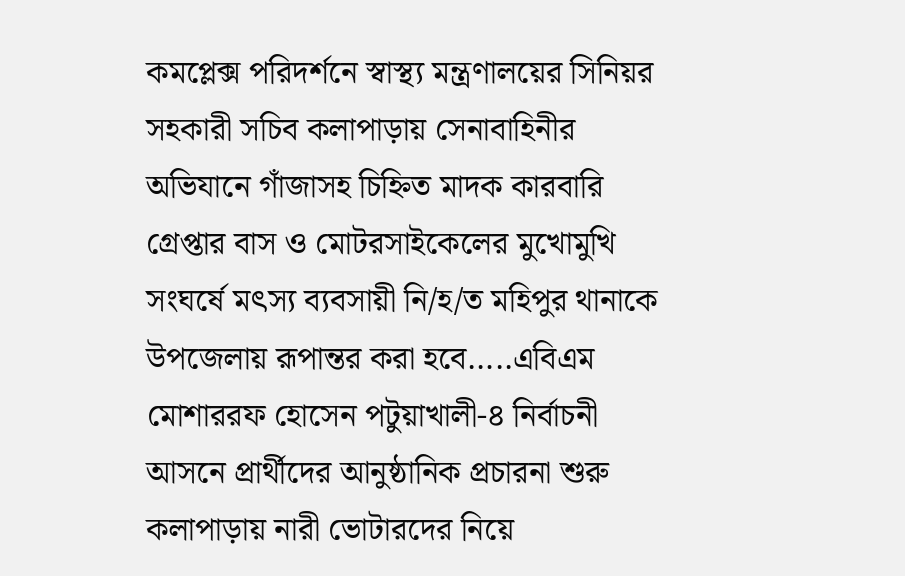কমপ্লেক্স পরিদর্শনে স্বাস্থ্য মন্ত্রণালয়ের সিনিয়র সহকারী সচিব কলাপাড়ায় সেনাবাহিনীর অভিযানে গাঁজাসহ চিহ্নিত মাদক কারবারি গ্রেপ্তার বাস ও মোটরসাইকেলের মুখোমুখি সংঘর্ষে মৎস্য ব্যবসায়ী নি/হ/ত মহিপুর থানাকে উপজেলায় রূপান্তর করা হবে…..এবিএম মোশাররফ হোসেন পটুয়াখালী-৪ নির্বাচনী আসনে প্রার্থীদের আনুষ্ঠানিক প্রচারনা শুরু কলাপাড়ায় নারী ভোটারদের নিয়ে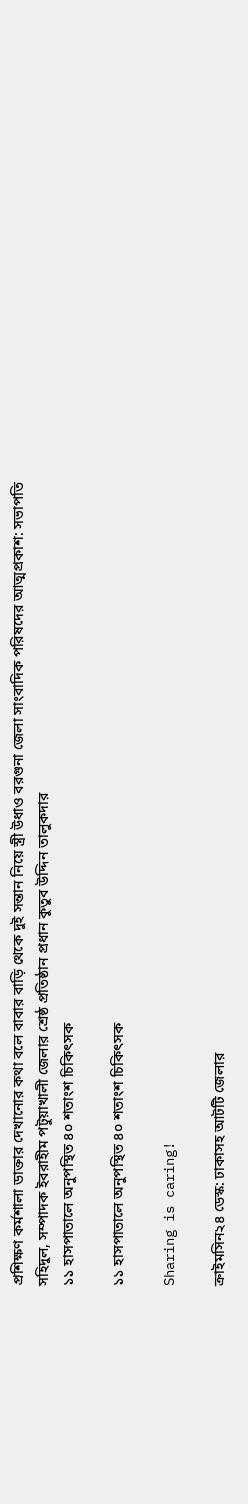প্রশিক্ষণ কর্মশালা ডাক্তার দেখানোর কথা বলে বাবার বাড়ি থেকে দুই সন্তান নিয়ে স্ত্রী উধাও বরগুনা জেলা সাংবাদিক পরিষদের আত্মপ্রকাশ: সভাপতি সহিদুল, সম্পাদক ইবরাহীম পটুয়াখালী জেলার শ্রেষ্ঠ প্রতিষ্ঠান প্রধান কুতুব উদ্দিন তালুকদার
১১ হাসপাতালে অনুপস্থিত ৪০ শতাংশ চিকিৎসক

১১ হাসপাতালে অনুপস্থিত ৪০ শতাংশ চিকিৎসক

Sharing is caring!

ক্রাইমসিন২৪ ডেস্ক: ঢাকাসহ আটটি জেলার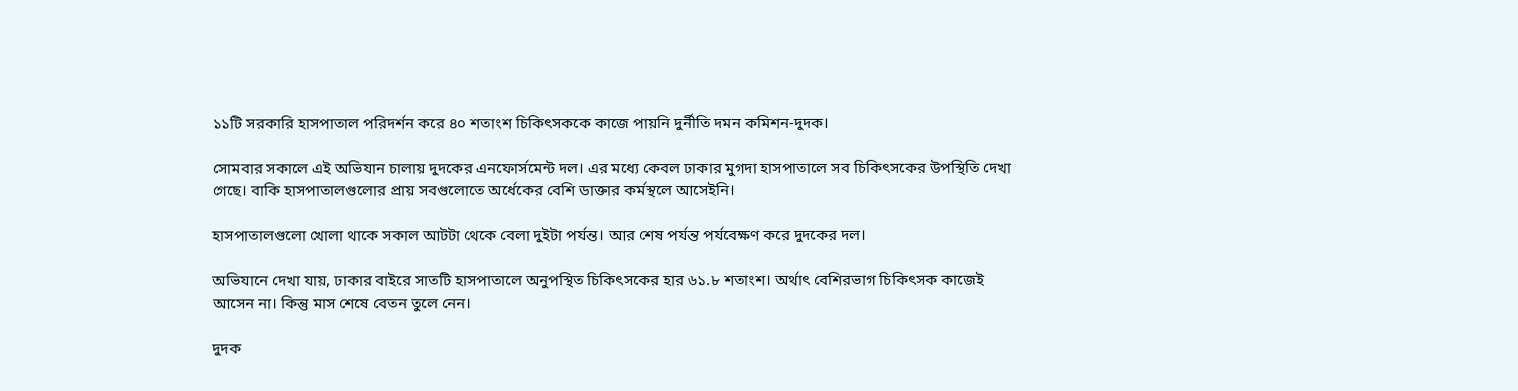১১টি সরকারি হাসপাতাল পরিদর্শন করে ৪০ শতাংশ চিকিৎসককে কাজে পায়নি দুর্নীতি দমন কমিশন-দুদক।

সোমবার সকালে এই অভিযান চালায় দুদকের এনফোর্সমেন্ট দল। এর মধ্যে কেবল ঢাকার মুগদা হাসপাতালে সব চিকিৎসকের উপস্থিতি দেখা গেছে। বাকি হাসপাতালগুলোর প্রায় সবগুলোতে অর্ধেকের বেশি ডাক্তার কর্মস্থলে আসেইনি।

হাসপাতালগুলো খোলা থাকে সকাল আটটা থেকে বেলা দুইটা পর্যন্ত। আর শেষ পর্যন্ত পর্যবেক্ষণ করে দুদকের দল।

অভিযানে দেখা যায়, ঢাকার বাইরে সাতটি হাসপাতালে অনুপস্থিত চিকিৎসকের হার ৬১.৮ শতাংশ। অর্থাৎ বেশিরভাগ চিকিৎসক কাজেই আসেন না। কিন্তু মাস শেষে বেতন তুলে নেন।

দুদক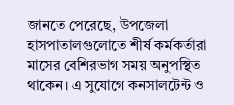জানতে পেরেছে, উপজেলা হাসপাতালগুলোতে শীর্ষ কর্মকর্তারা মাসের বেশিরভাগ সময় অনুপস্থিত থাকেন। এ সুযোগে কনসালটেন্ট ও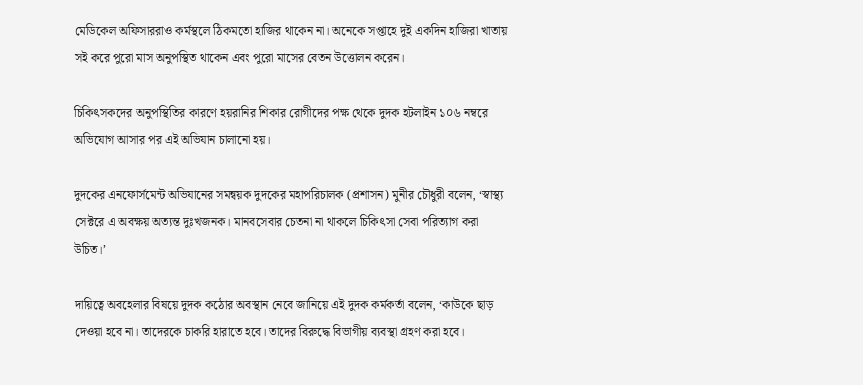মেডিকেল অফিসাররাও কর্মস্থলে ঠিকমতো হাজির থাকেন না। অনেকে সপ্তাহে দুই একদিন হাজিরা খাতায় সই করে পুরো মাস অনুপস্থিত থাকেন এবং পুরো মাসের বেতন উত্তোলন করেন।

চিকিৎসকদের অনুপস্থিতির কারণে হয়রানির শিকার রোগীদের পক্ষ থেকে দুদক হটলাইন ১০৬ নম্বরে অভিযোগ আসার পর এই অভিযান চালানো হয়।

দুদকের এনফোর্সমেন্ট অভিযানের সমন্বয়ক দুদকের মহাপরিচালক (প্রশাসন) মুনীর চৌধুরী বলেন, ‘স্বাস্থ্য সেক্টরে এ অবক্ষয় অত্যন্ত দুঃখজনক। মানবসেবার চেতনা না থাকলে চিকিৎসা সেবা পরিত্যাগ করা উচিত।’

দায়িত্বে অবহেলার বিষয়ে দুদক কঠোর অবস্থান নেবে জানিয়ে এই দুদক কর্মকর্তা বলেন, ‘কাউকে ছাড় দেওয়া হবে না। তাদেরকে চাকরি হারাতে হবে। তাদের বিরুদ্ধে বিভাগীয় ব্যবস্থা গ্রহণ করা হবে।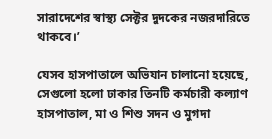সারাদেশের স্বাস্থ্য সেক্টর দুদকের নজরদারিতে থাকবে।’

যেসব হাসপাতালে অভিযান চালানো হয়েছে, সেগুলো হলো ঢাকার তিনটি কর্মচারী কল্যাণ হাসপাতাল, মা ও শিশু সদন ও মুগদা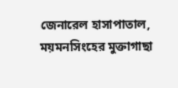জেনারেল হাসাপাতাল, ময়মনসিংহের মুক্তাগাছা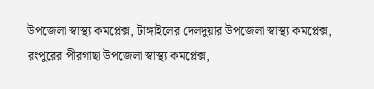উপজেলা স্বাস্থ্য কমপ্লেক্স, টাঙ্গাইলের দেলদুয়ার উপজেলা স্বাস্থ্য কমপ্লেক্স, রংপুরের পীরগাছা উপজেলা স্বাস্থ্য কমপ্লেক্স,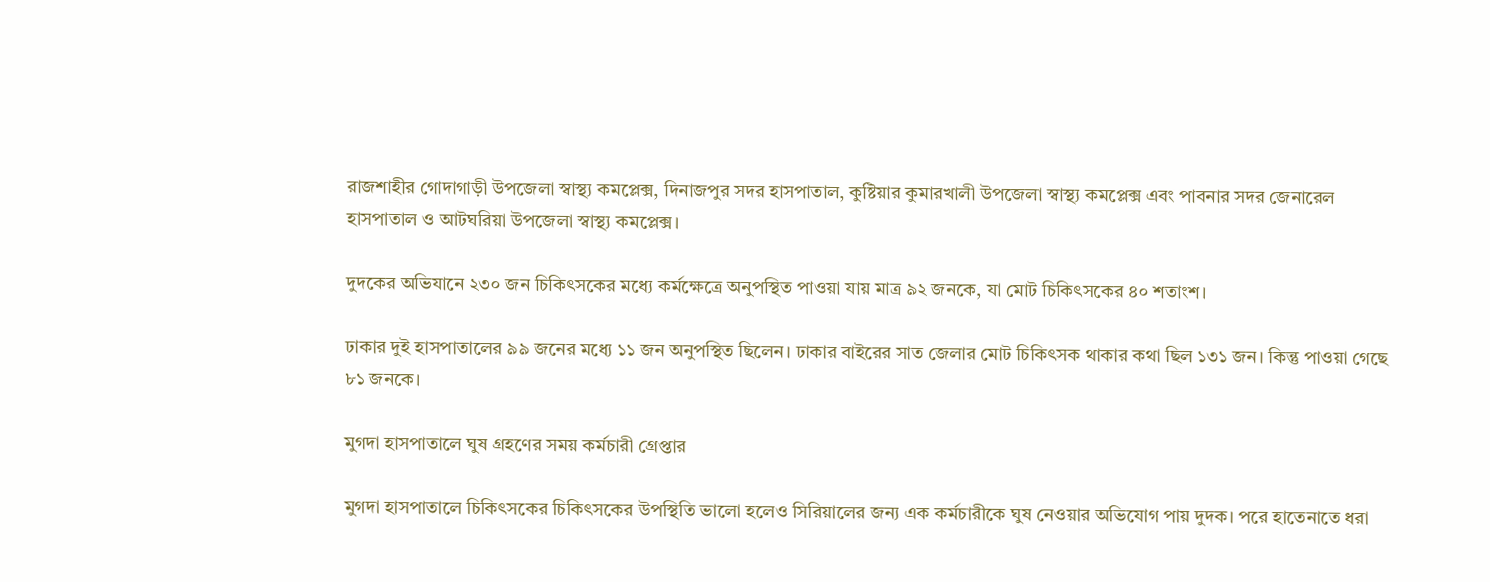রাজশাহীর গোদাগাড়ী উপজেলা স্বাস্থ্য কমপ্লেক্স, দিনাজপুর সদর হাসপাতাল, কুষ্টিয়ার কুমারখালী উপজেলা স্বাস্থ্য কমপ্লেক্স এবং পাবনার সদর জেনারেল হাসপাতাল ও আটঘরিয়া উপজেলা স্বাস্থ্য কমপ্লেক্স।

দুদকের অভিযানে ২৩০ জন চিকিৎসকের মধ্যে কর্মক্ষেত্রে অনুপস্থিত পাওয়া যায় মাত্র ৯২ জনকে, যা মোট চিকিৎসকের ৪০ শতাংশ।

ঢাকার দুই হাসপাতালের ৯৯ জনের মধ্যে ১১ জন অনুপস্থিত ছিলেন। ঢাকার বাইরের সাত জেলার মোট চিকিৎসক থাকার কথা ছিল ১৩১ জন। কিন্তু পাওয়া গেছে ৮১ জনকে।

মুগদা হাসপাতালে ঘুষ গ্রহণের সময় কর্মচারী গ্রেপ্তার

মুগদা হাসপাতালে চিকিৎসকের চিকিৎসকের উপস্থিতি ভালো হলেও সিরিয়ালের জন্য এক কর্মচারীকে ঘুষ নেওয়ার অভিযোগ পায় দুদক। পরে হাতেনাতে ধরা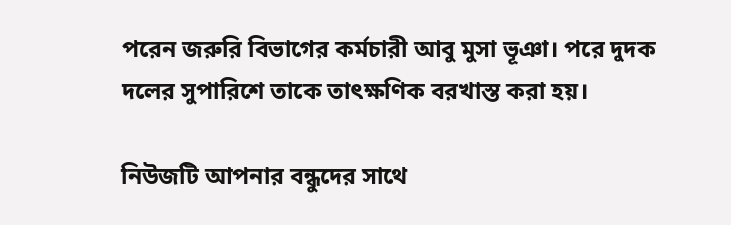পরেন জরুরি বিভাগের কর্মচারী আবু মুসা ভূঞা। পরে দুদক দলের সুপারিশে তাকে তাৎক্ষণিক বরখাস্ত করা হয়।

নিউজটি আপনার বন্ধুদের সাথে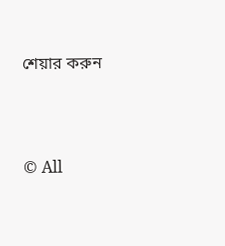শেয়ার করুন




© All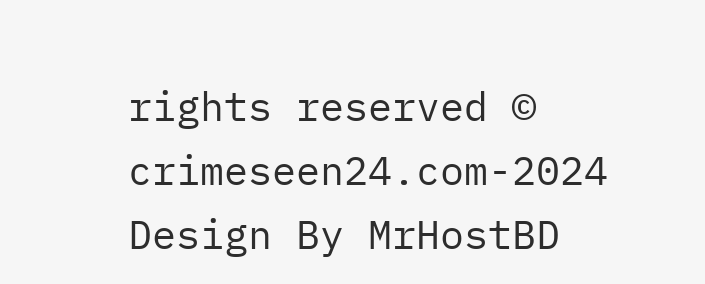rights reserved © crimeseen24.com-2024
Design By MrHostBD